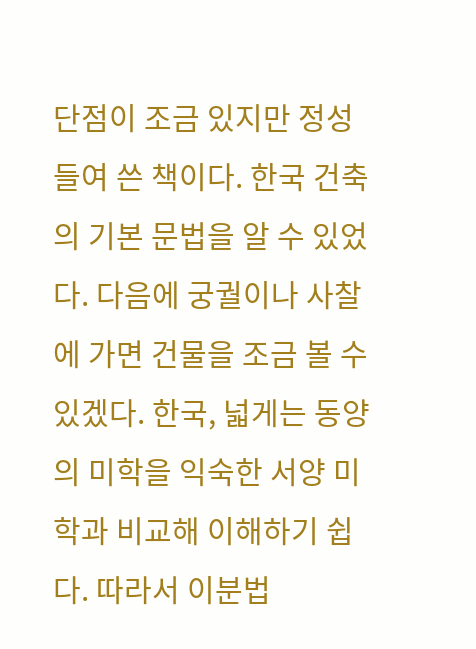단점이 조금 있지만 정성들여 쓴 책이다. 한국 건축의 기본 문법을 알 수 있었다. 다음에 궁궐이나 사찰에 가면 건물을 조금 볼 수 있겠다. 한국, 넓게는 동양의 미학을 익숙한 서양 미학과 비교해 이해하기 쉽다. 따라서 이분법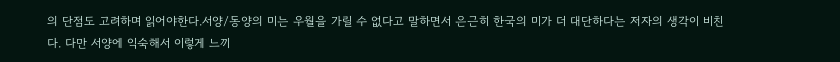의 단점도 고려하며 읽어야한다.서양/동양의 미는 우월을 가릴 수 없다고 말하면서 은근히 한국의 미가 더 대단하다는 저자의 생각이 비친다. 다만 서양에 익숙해서 이렇게 느끼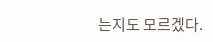는지도 모르겠다.